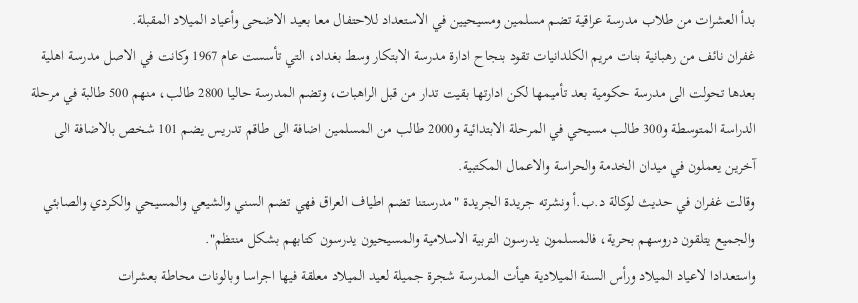بدأ العشرات من طلاب مدرسة عراقية تضم مسلمين ومسيحيين في الاستعداد للاحتفال معا بعيد الاضحى وأعياد الميلاد المقبلة.
غفران نائف من رهبانية بنات مريم الكلدانيات تقود بنجاح ادارة مدرسة الابتكار وسط بغداد، التي تأسست عام 1967 وكانت في الاصل مدرسة اهلية بعدها تحولت الى مدرسة حكومية بعد تأميمها لكن ادارتها بقيت تدار من قبل الراهبات، وتضم المدرسة حاليا 2800 طالب، منهم 500 طالبة في مرحلة الدراسة المتوسطة و300 طالب مسيحي في المرحلة الابتدائية و2000 طالب من المسلمين اضافة الى طاقم تدريس يضم 101 شخص بالاضافة الى آخرين يعملون في ميدان الخدمة والحراسة والاعمال المكتبية.
وقالت غفران في حديث لوكالة د.ب.أ ونشرته جريدة الجريدة "مدرستنا تضم اطياف العراق فهي تضم السني والشيعي والمسيحي والكردي والصابئي والجميع يتلقون دروسهم بحرية، فالمسلمون يدرسون التربية الاسلامية والمسيحيون يدرسون كتابهم بشكل منتظم".
واستعدادا لاعياد الميلاد ورأس السنة الميلادية هيأت المدرسة شجرة جميلة لعيد الميلاد معلقة فيها اجراسا وبالونات محاطة بعشرات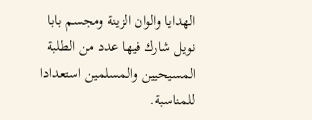الهدايا والوان الزينة ومجسم بابا نويل شارك فيها عدد من الطلبة المسيحيين والمسلمين استعدادا للمناسبة.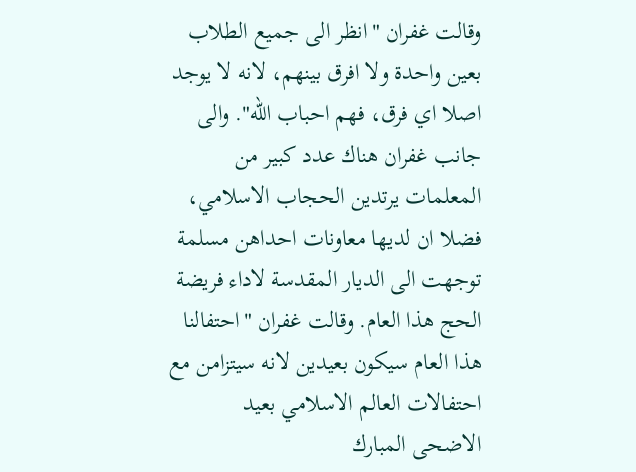وقالت غفران "انظر الى جميع الطلاب بعين واحدة ولا افرق بينهم، لانه لا يوجد اصلا اي فرق، فهم احباب الله". والى جانب غفران هناك عدد كبير من المعلمات يرتدين الحجاب الاسلامي، فضلا ان لديها معاونات احداهن مسلمة توجهت الى الديار المقدسة لاداء فريضة الحج هذا العام. وقالت غفران "احتفالنا هذا العام سيكون بعيدين لانه سيتزامن مع احتفالات العالم الاسلامي بعيد الاضحى المبارك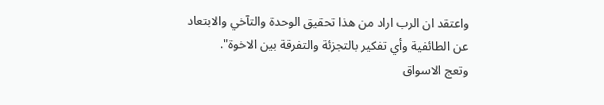واعتقد ان الرب اراد من هذا تحقيق الوحدة والتآخي والابتعاد عن الطائفية وأي تفكير بالتجزئة والتفرقة بين الاخوة".
وتعج الاسواق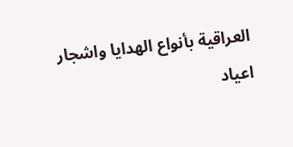العراقية بأنواع الهدايا واشجار اعياد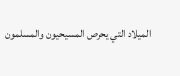الميلاد التي يحرص المسيحيون والمسلمون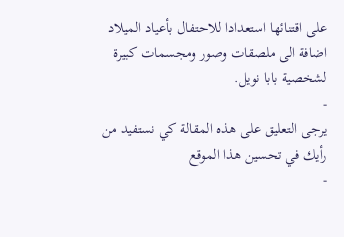على اقتنائها استعدادا للاحتفال بأعياد الميلاد اضافة الى ملصقات وصور ومجسمات كبيرة لشخصية بابا نويل.
-
يرجى التعليق على هذه المقالة كي نستفيد من رأيك في تحسين هذا الموقع
-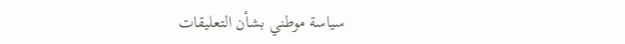سياسة موطني بشأن التعليقات